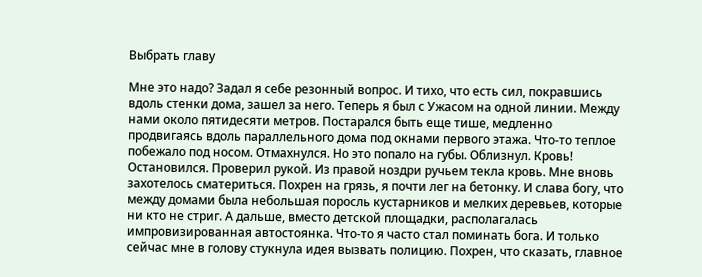Выбрать главу

Мне это надо? Задал я себе резонный вопрос. И тихо, что есть сил, покравшись вдоль стенки дома, зашел за него. Теперь я был с Ужасом на одной линии. Между нами около пятидесяти метров. Постарался быть еще тише, медленно продвигаясь вдоль параллельного дома под окнами первого этажа. Что-то теплое побежало под носом. Отмахнулся. Но это попало на губы. Облизнул. Кровь! Остановился. Проверил рукой. Из правой ноздри ручьем текла кровь. Мне вновь захотелось сматериться. Похрен на грязь, я почти лег на бетонку. И слава богу, что между домами была небольшая поросль кустарников и мелких деревьев, которые ни кто не стриг. А дальше, вместо детской площадки, располагалась импровизированная автостоянка. Что-то я часто стал поминать бога. И только сейчас мне в голову стукнула идея вызвать полицию. Похрен, что сказать, главное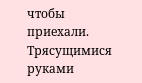чтобы приехали. Трясущимися руками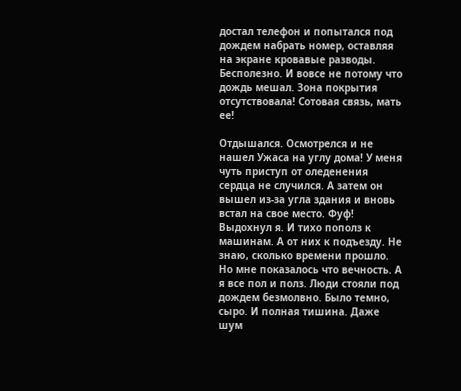достал телефон и попытался под дождем набрать номер, оставляя на экране кровавые разводы. Бесполезно. И вовсе не потому что дождь мешал. Зона покрытия отсутствовала! Сотовая связь, мать ее!

Отдышался. Осмотрелся и не нашел Ужаса на углу дома! У меня чуть приступ от оледенения сердца не случился. А затем он вышел из-за угла здания и вновь встал на свое место. Фуф! Выдохнул я. И тихо пополз к машинам. А от них к подъезду. Не знаю, сколько времени прошло. Но мне показалось что вечность. А я все пол и полз. Люди стояли под дождем безмолвно. Было темно, сыро. И полная тишина. Даже шум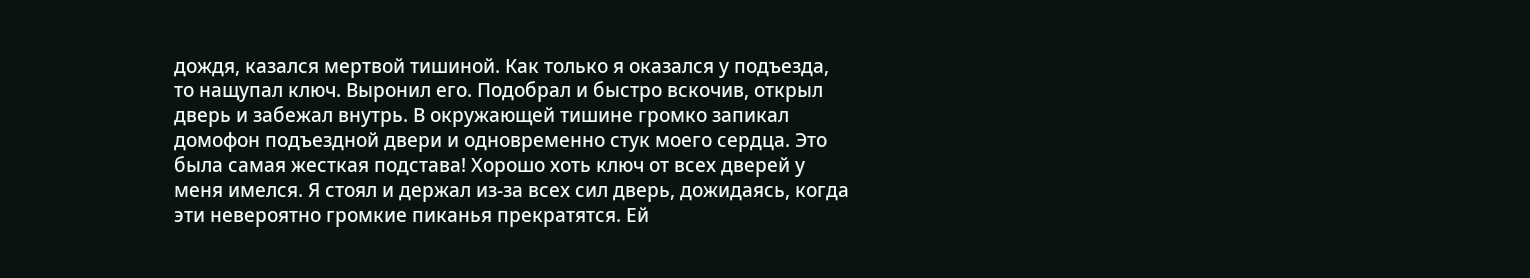дождя, казался мертвой тишиной. Как только я оказался у подъезда, то нащупал ключ. Выронил его. Подобрал и быстро вскочив, открыл дверь и забежал внутрь. В окружающей тишине громко запикал домофон подъездной двери и одновременно стук моего сердца. Это была самая жесткая подстава! Хорошо хоть ключ от всех дверей у меня имелся. Я стоял и держал из-за всех сил дверь, дожидаясь, когда эти невероятно громкие пиканья прекратятся. Ей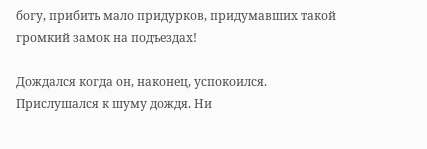богу, прибить мало придурков, придумавших такой громкий замок на подъездах!

Дождался когда он, наконец, успокоился. Прислушался к шуму дождя. Ни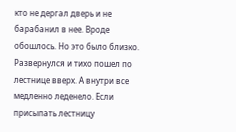кто не дергал дверь и не барабанил в нее. Вроде обошлось. Но это было близко. Развернулся и тихо пошел по лестнице вверх. А внутри все медленно леденело. Если присыпать лестницу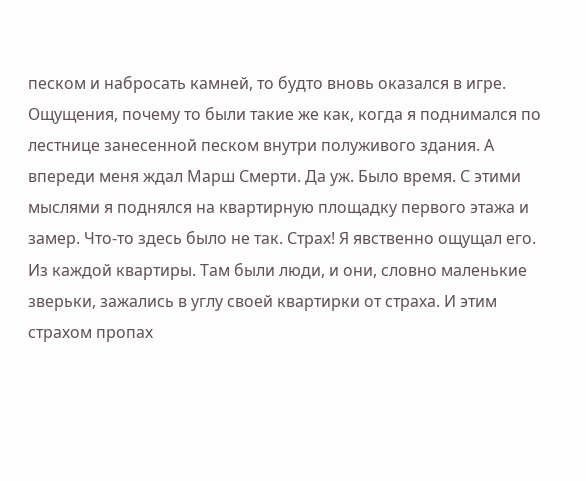песком и набросать камней, то будто вновь оказался в игре. Ощущения, почему то были такие же как, когда я поднимался по лестнице занесенной песком внутри полуживого здания. А впереди меня ждал Марш Смерти. Да уж. Было время. С этими мыслями я поднялся на квартирную площадку первого этажа и замер. Что-то здесь было не так. Страх! Я явственно ощущал его. Из каждой квартиры. Там были люди, и они, словно маленькие зверьки, зажались в углу своей квартирки от страха. И этим страхом пропах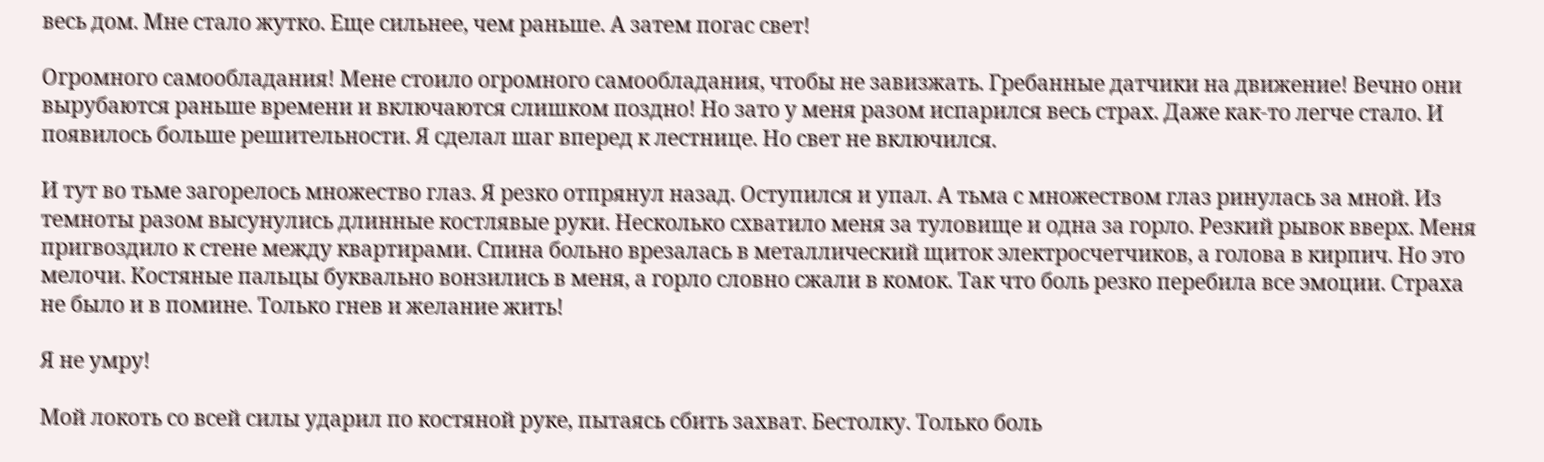весь дом. Мне стало жутко. Еще сильнее, чем раньше. А затем погас свет!

Огромного самообладания! Мене стоило огромного самообладания, чтобы не завизжать. Гребанные датчики на движение! Вечно они вырубаются раньше времени и включаются слишком поздно! Но зато у меня разом испарился весь страх. Даже как-то легче стало. И появилось больше решительности. Я сделал шаг вперед к лестнице. Но свет не включился.

И тут во тьме загорелось множество глаз. Я резко отпрянул назад. Оступился и упал. А тьма с множеством глаз ринулась за мной. Из темноты разом высунулись длинные костлявые руки. Несколько схватило меня за туловище и одна за горло. Резкий рывок вверх. Меня пригвоздило к стене между квартирами. Спина больно врезалась в металлический щиток электросчетчиков, а голова в кирпич. Но это мелочи. Костяные пальцы буквально вонзились в меня, а горло словно сжали в комок. Так что боль резко перебила все эмоции. Страха не было и в помине. Только гнев и желание жить!

Я не умру!

Мой локоть со всей силы ударил по костяной руке, пытаясь сбить захват. Бестолку. Только боль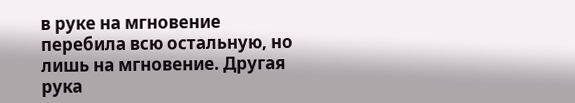в руке на мгновение перебила всю остальную, но лишь на мгновение. Другая рука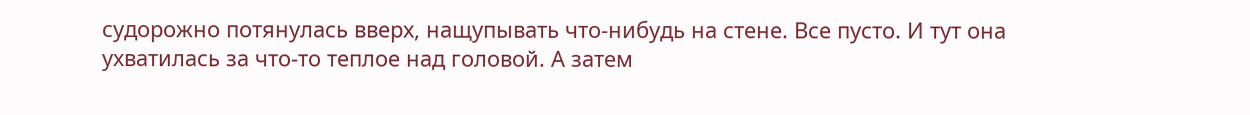судорожно потянулась вверх, нащупывать что-нибудь на стене. Все пусто. И тут она ухватилась за что-то теплое над головой. А затем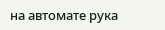на автомате рука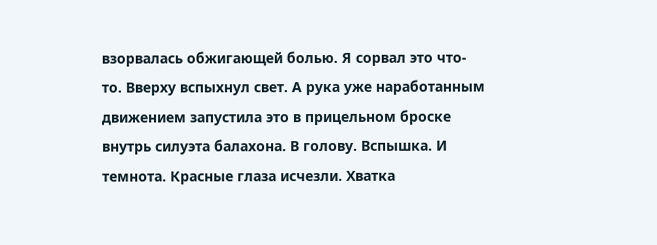взорвалась обжигающей болью. Я сорвал это что-то. Вверху вспыхнул свет. А рука уже наработанным движением запустила это в прицельном броске внутрь силуэта балахона. В голову. Вспышка. И темнота. Красные глаза исчезли. Хватка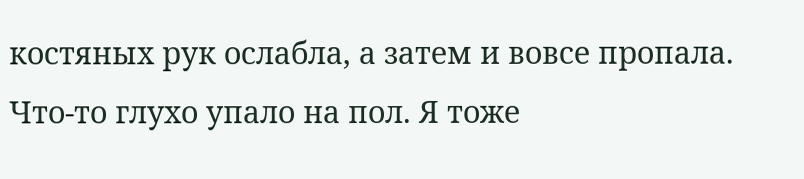костяных рук ослабла, а затем и вовсе пропала. Что-то глухо упало на пол. Я тоже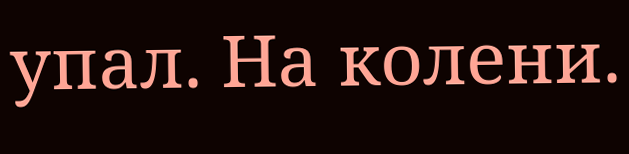упал. На колени.